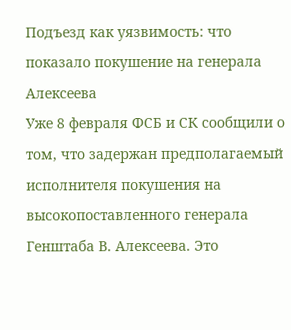Подъезд как уязвимость: что показало покушение на генерала Алексеева
Уже 8 февраля ФСБ и СК сообщили о том, что задержан предполагаемый исполнителя покушения на высокопоставленного генерала Генштаба В. Алексеева. Это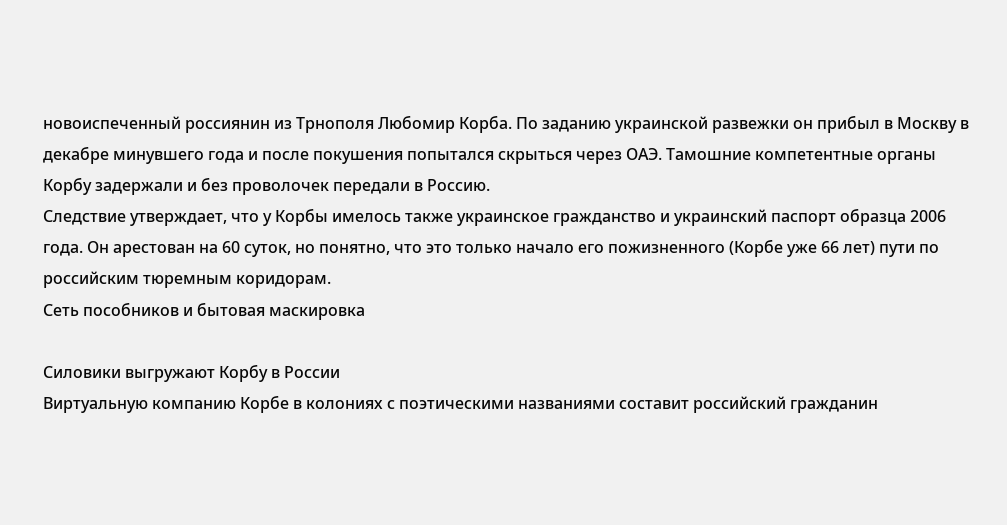новоиспеченный россиянин из Трнополя Любомир Корба. По заданию украинской развежки он прибыл в Москву в декабре минувшего года и после покушения попытался скрыться через ОАЭ. Тамошние компетентные органы Корбу задержали и без проволочек передали в Россию.
Следствие утверждает, что у Корбы имелось также украинское гражданство и украинский паспорт образца 2006 года. Он арестован на 60 суток, но понятно, что это только начало его пожизненного (Корбе уже 66 лет) пути по российским тюремным коридорам.
Сеть пособников и бытовая маскировка

Силовики выгружают Корбу в России
Виртуальную компанию Корбе в колониях с поэтическими названиями составит российский гражданин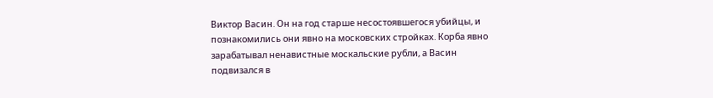Виктор Васин. Он на год старше несостоявшегося убийцы, и познакомились они явно на московских стройках. Корба явно зарабатывал ненавистные москальские рубли, а Васин подвизался в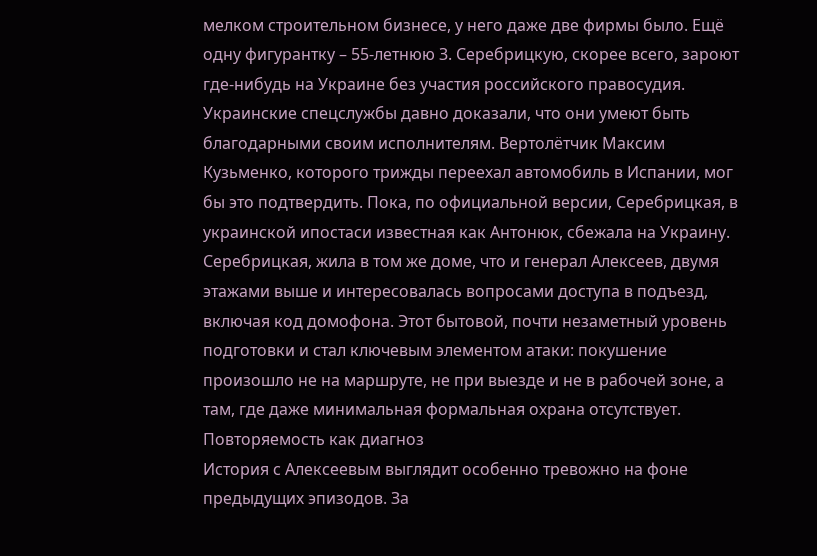мелком строительном бизнесе, у него даже две фирмы было. Ещё одну фигурантку – 55-летнюю З. Серебрицкую, скорее всего, зароют где-нибудь на Украине без участия российского правосудия. Украинские спецслужбы давно доказали, что они умеют быть благодарными своим исполнителям. Вертолётчик Максим Кузьменко, которого трижды переехал автомобиль в Испании, мог бы это подтвердить. Пока, по официальной версии, Серебрицкая, в украинской ипостаси известная как Антонюк, сбежала на Украину.
Серебрицкая, жила в том же доме, что и генерал Алексеев, двумя этажами выше и интересовалась вопросами доступа в подъезд, включая код домофона. Этот бытовой, почти незаметный уровень подготовки и стал ключевым элементом атаки: покушение произошло не на маршруте, не при выезде и не в рабочей зоне, а там, где даже минимальная формальная охрана отсутствует.
Повторяемость как диагноз
История с Алексеевым выглядит особенно тревожно на фоне предыдущих эпизодов. За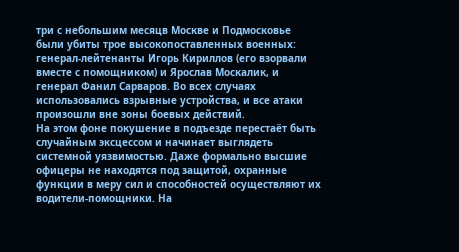три с небольшим месяцв Москве и Подмосковье были убиты трое высокопоставленных военных: генерал-лейтенанты Игорь Кириллов (его взорвали вместе с помощником) и Ярослав Москалик, и генерал Фанил Сарваров. Во всех случаях использовались взрывные устройства, и все атаки произошли вне зоны боевых действий.
На этом фоне покушение в подъезде перестаёт быть случайным эксцессом и начинает выглядеть системной уязвимостью. Даже формально высшие офицеры не находятся под защитой, охранные функции в меру сил и способностей осуществляют их водители-помощники. На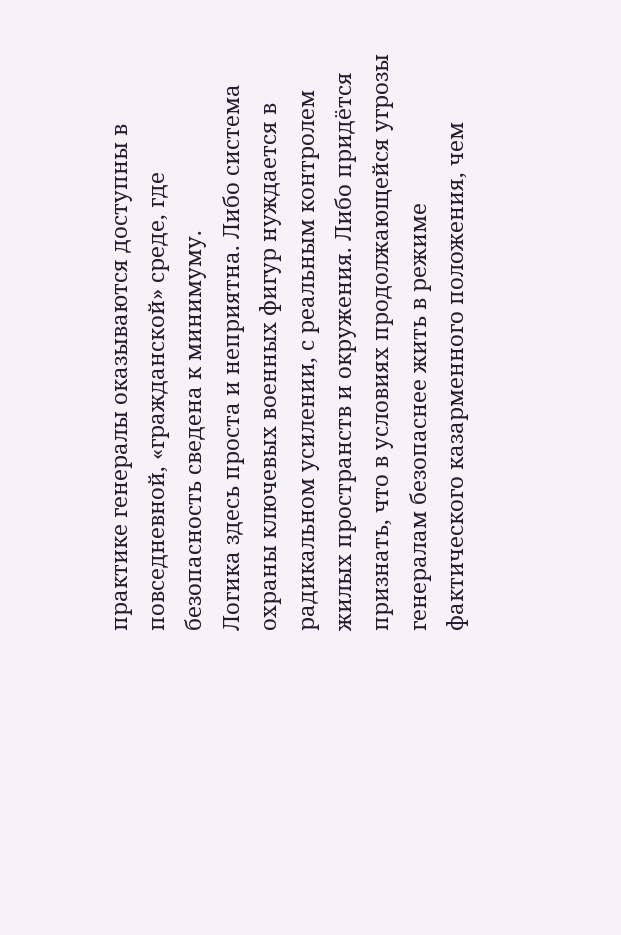практике генералы оказываются доступны в повседневной, «гражданской» среде, где безопасность сведена к минимуму.
Логика здесь проста и неприятна. Либо система охраны ключевых военных фигур нуждается в радикальном усилении, с реальным контролем жилых пространств и окружения. Либо придётся признать, что в условиях продолжающейся угрозы генералам безопаснее жить в режиме фактического казарменного положения, чем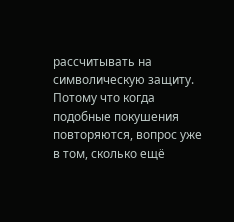рассчитывать на символическую защиту. Потому что когда подобные покушения повторяются, вопрос уже в том, сколько ещё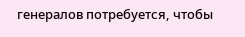генералов потребуется, чтобы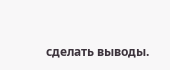сделать выводы.